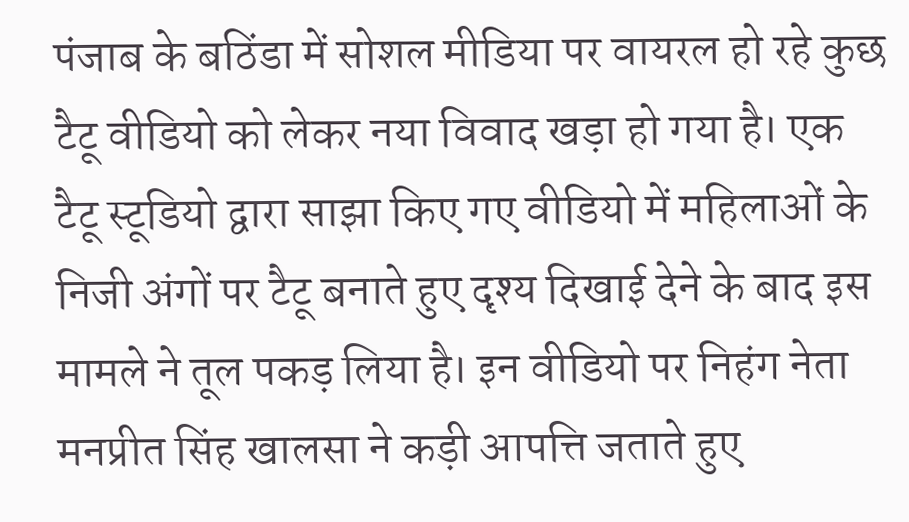पंजाब के बठिंडा में सोशल मीडिया पर वायरल हो रहे कुछ टैटू वीडियो को लेकर नया विवाद खड़ा हो गया है। एक टैटू स्टूडियो द्वारा साझा किए गए वीडियो में महिलाओं के निजी अंगों पर टैटू बनाते हुए दृश्य दिखाई देने के बाद इस मामले ने तूल पकड़ लिया है। इन वीडियो पर निहंग नेता मनप्रीत सिंह खालसा ने कड़ी आपत्ति जताते हुए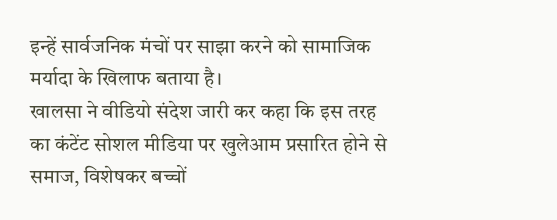इन्हें सार्वजनिक मंचों पर साझा करने को सामाजिक मर्यादा के खिलाफ बताया है।
खालसा ने वीडियो संदेश जारी कर कहा कि इस तरह का कंटेंट सोशल मीडिया पर खुलेआम प्रसारित होने से समाज, विशेषकर बच्चों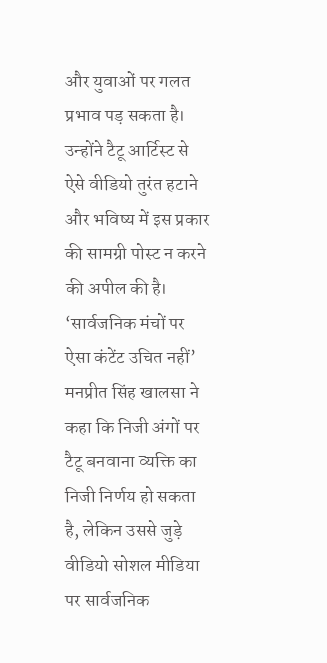और युवाओं पर गलत प्रभाव पड़ सकता है। उन्होंने टैटू आर्टिस्ट से ऐसे वीडियो तुरंत हटाने और भविष्य में इस प्रकार की सामग्री पोस्ट न करने की अपील की है।
‘सार्वजनिक मंचों पर ऐसा कंटेंट उचित नहीं’
मनप्रीत सिंह खालसा ने कहा कि निजी अंगों पर टैटू बनवाना व्यक्ति का निजी निर्णय हो सकता है, लेकिन उससे जुड़े वीडियो सोशल मीडिया पर सार्वजनिक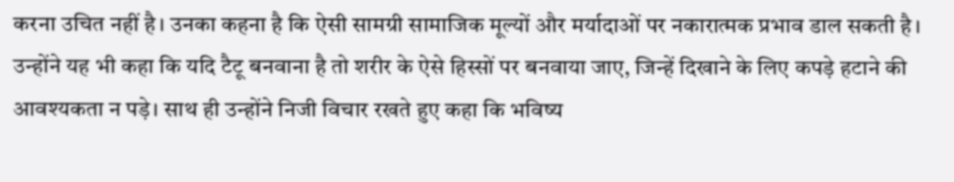करना उचित नहीं है। उनका कहना है कि ऐसी सामग्री सामाजिक मूल्यों और मर्यादाओं पर नकारात्मक प्रभाव डाल सकती है।
उन्होंने यह भी कहा कि यदि टैटू बनवाना है तो शरीर के ऐसे हिस्सों पर बनवाया जाए, जिन्हें दिखाने के लिए कपड़े हटाने की आवश्यकता न पड़े। साथ ही उन्होंने निजी विचार रखते हुए कहा कि भविष्य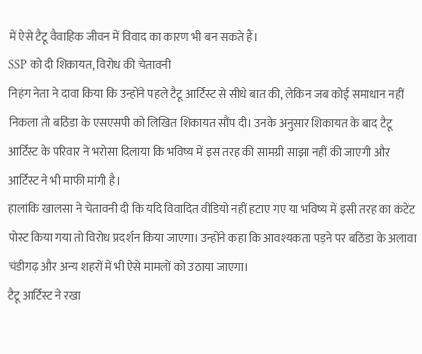में ऐसे टैटू वैवाहिक जीवन में विवाद का कारण भी बन सकते हैं।
SSP को दी शिकायत, विरोध की चेतावनी
निहंग नेता ने दावा किया कि उन्होंने पहले टैटू आर्टिस्ट से सीधे बात की, लेकिन जब कोई समाधान नहीं निकला तो बठिंडा के एसएसपी को लिखित शिकायत सौंप दी। उनके अनुसार शिकायत के बाद टैटू आर्टिस्ट के परिवार ने भरोसा दिलाया कि भविष्य में इस तरह की सामग्री साझा नहीं की जाएगी और आर्टिस्ट ने भी माफी मांगी है।
हालांकि खालसा ने चेतावनी दी कि यदि विवादित वीडियो नहीं हटाए गए या भविष्य में इसी तरह का कंटेंट पोस्ट किया गया तो विरोध प्रदर्शन किया जाएगा। उन्होंने कहा कि आवश्यकता पड़ने पर बठिंडा के अलावा चंडीगढ़ और अन्य शहरों में भी ऐसे मामलों को उठाया जाएगा।
टैटू आर्टिस्ट ने रखा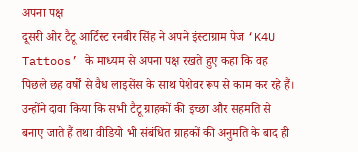अपना पक्ष
दूसरी ओर टैटू आर्टिस्ट रनबीर सिंह ने अपने इंस्टाग्राम पेज ‘K4U Tattoos’ के माध्यम से अपना पक्ष रखते हुए कहा कि वह पिछले छह वर्षों से वैध लाइसेंस के साथ पेशेवर रूप से काम कर रहे हैं।
उन्होंने दावा किया कि सभी टैटू ग्राहकों की इच्छा और सहमति से बनाए जाते हैं तथा वीडियो भी संबंधित ग्राहकों की अनुमति के बाद ही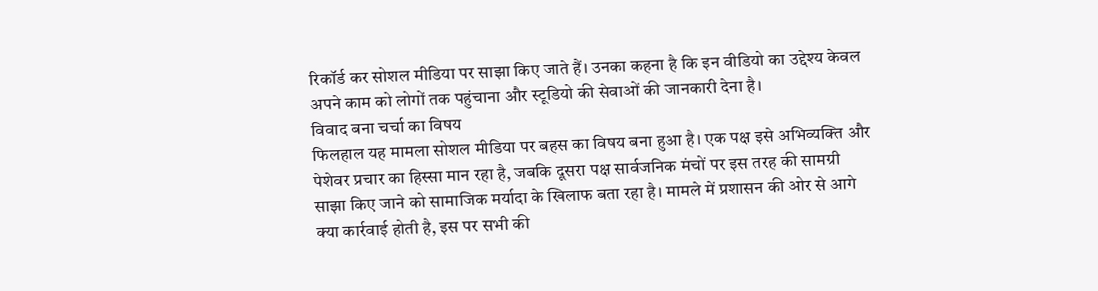रिकॉर्ड कर सोशल मीडिया पर साझा किए जाते हैं। उनका कहना है कि इन वीडियो का उद्देश्य केवल अपने काम को लोगों तक पहुंचाना और स्टूडियो की सेवाओं की जानकारी देना है।
विवाद बना चर्चा का विषय
फिलहाल यह मामला सोशल मीडिया पर बहस का विषय बना हुआ है। एक पक्ष इसे अभिव्यक्ति और पेशेवर प्रचार का हिस्सा मान रहा है, जबकि दूसरा पक्ष सार्वजनिक मंचों पर इस तरह की सामग्री साझा किए जाने को सामाजिक मर्यादा के खिलाफ बता रहा है। मामले में प्रशासन की ओर से आगे क्या कार्रवाई होती है, इस पर सभी की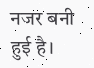नजर बनी हुई है।